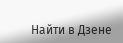Найти в Дзене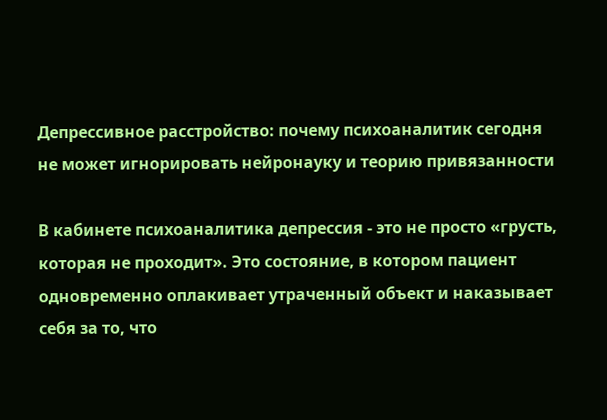Депрессивное расстройство: почему психоаналитик сегодня не может игнорировать нейронауку и теорию привязанности

В кабинете психоаналитика депрессия - это не просто «грусть, которая не проходит». Это состояние, в котором пациент одновременно оплакивает утраченный объект и наказывает себя за то, что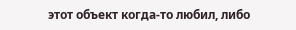этот объект когда-то любил, либо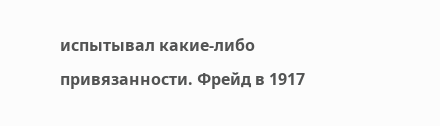испытывал какие-либо привязанности. Фрейд в 1917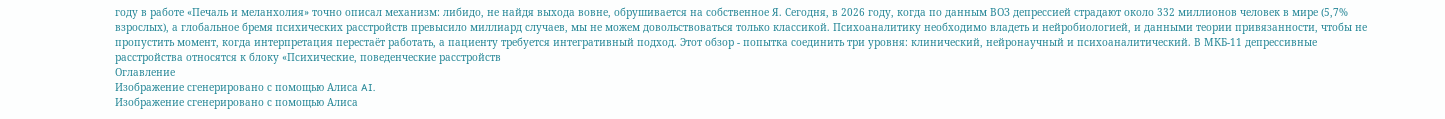году в работе «Печаль и меланхолия» точно описал механизм: либидо, не найдя выхода вовне, обрушивается на собственное Я. Сегодня, в 2026 году, когда по данным ВОЗ депрессией страдают около 332 миллионов человек в мире (5,7% взрослых), а глобальное бремя психических расстройств превысило миллиард случаев, мы не можем довольствоваться только классикой. Психоаналитику необходимо владеть и нейробиологией, и данными теории привязанности, чтобы не пропустить момент, когда интерпретация перестаёт работать, а пациенту требуется интегративный подход. Этот обзор - попытка соединить три уровня: клинический, нейронаучный и психоаналитический. В МКБ-11 депрессивные расстройства относятся к блоку «Психические, поведенческие расстройств
Оглавление
Изображение сгенерировано с помощью Алиса AI.
Изображение сгенерировано с помощью Алиса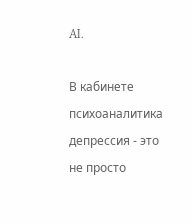AI.

В кабинете психоаналитика депрессия - это не просто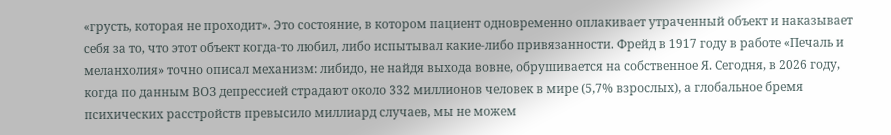«грусть, которая не проходит». Это состояние, в котором пациент одновременно оплакивает утраченный объект и наказывает себя за то, что этот объект когда-то любил, либо испытывал какие-либо привязанности. Фрейд в 1917 году в работе «Печаль и меланхолия» точно описал механизм: либидо, не найдя выхода вовне, обрушивается на собственное Я. Сегодня, в 2026 году, когда по данным ВОЗ депрессией страдают около 332 миллионов человек в мире (5,7% взрослых), а глобальное бремя психических расстройств превысило миллиард случаев, мы не можем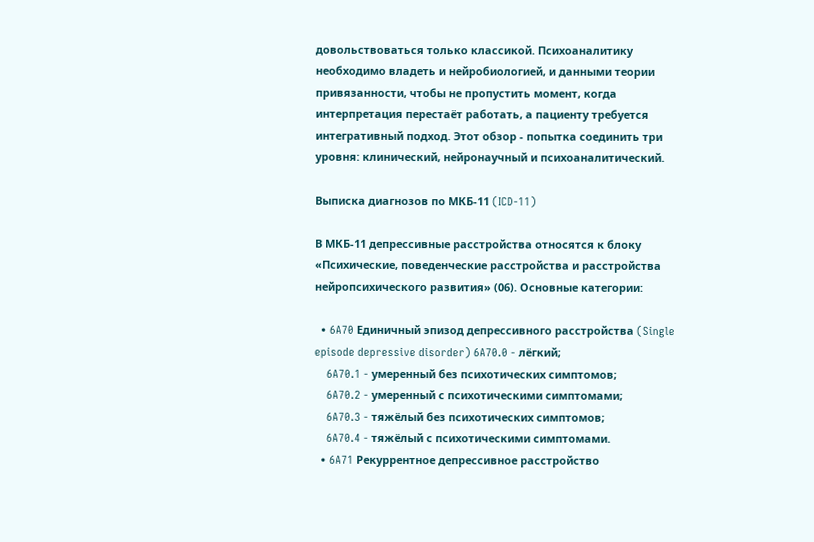довольствоваться только классикой. Психоаналитику необходимо владеть и нейробиологией, и данными теории привязанности, чтобы не пропустить момент, когда интерпретация перестаёт работать, а пациенту требуется интегративный подход. Этот обзор - попытка соединить три уровня: клинический, нейронаучный и психоаналитический.

Выписка диагнозов по МКБ-11 (ICD-11)

В МКБ-11 депрессивные расстройства относятся к блоку «Психические, поведенческие расстройства и расстройства нейропсихического развития» (06). Основные категории:

  • 6A70 Единичный эпизод депрессивного расстройства (Single episode depressive disorder) 6A70.0 - лёгкий;
    6A70.1 - умеренный без психотических симптомов;
    6A70.2 - умеренный с психотическими симптомами;
    6A70.3 - тяжёлый без психотических симптомов;
    6A70.4 - тяжёлый с психотическими симптомами.
  • 6A71 Рекуррентное депрессивное расстройство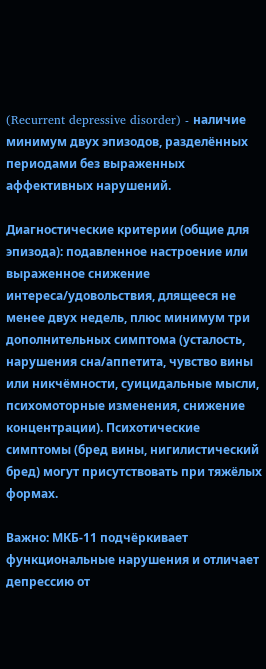(Recurrent depressive disorder) - наличие минимум двух эпизодов, разделённых периодами без выраженных аффективных нарушений.

Диагностические критерии (общие для эпизода): подавленное настроение или выраженное снижение интереса/удовольствия, длящееся не менее двух недель, плюс минимум три дополнительных симптома (усталость, нарушения сна/аппетита, чувство вины или никчёмности, суицидальные мысли, психомоторные изменения, снижение концентрации). Психотические симптомы (бред вины, нигилистический бред) могут присутствовать при тяжёлых формах.

Важно: МКБ-11 подчёркивает функциональные нарушения и отличает депрессию от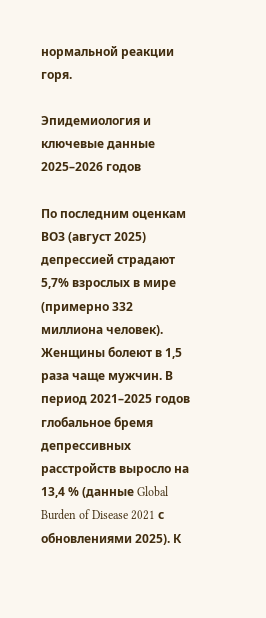нормальной реакции горя.

Эпидемиология и ключевые данные 2025–2026 годов

По последним оценкам ВОЗ (август 2025) депрессией страдают 5,7% взрослых в мире (примерно 332 миллиона человек). Женщины болеют в 1,5 раза чаще мужчин. В период 2021–2025 годов глобальное бремя депрессивных расстройств выросло на 13,4 % (данные Global Burden of Disease 2021 с обновлениями 2025). К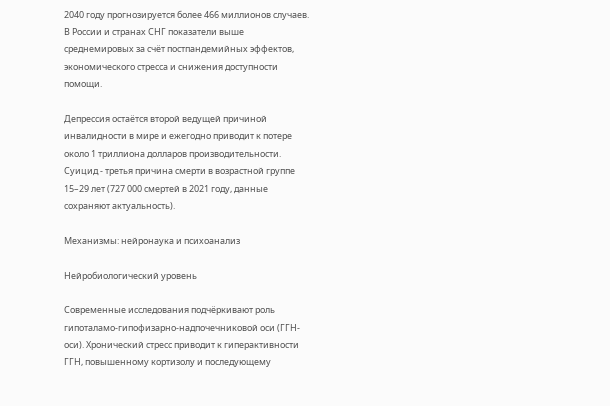2040 году прогнозируется более 466 миллионов случаев. В России и странах СНГ показатели выше среднемировых за счёт постпандемийных эффектов, экономического стресса и снижения доступности помощи.

Депрессия остаётся второй ведущей причиной инвалидности в мире и ежегодно приводит к потере около 1 триллиона долларов производительности. Суицид - третья причина смерти в возрастной группе 15–29 лет (727 000 смертей в 2021 году, данные сохраняют актуальность).

Механизмы: нейронаука и психоанализ

Нейробиологический уровень

Современные исследования подчёркивают роль гипоталамо-гипофизарно-надпочечниковой оси (ГГН-оси). Хронический стресс приводит к гиперактивности ГГН, повышенному кортизолу и последующему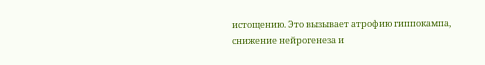истощению. Это вызывает атрофию гиппокампа, снижение нейрогенеза и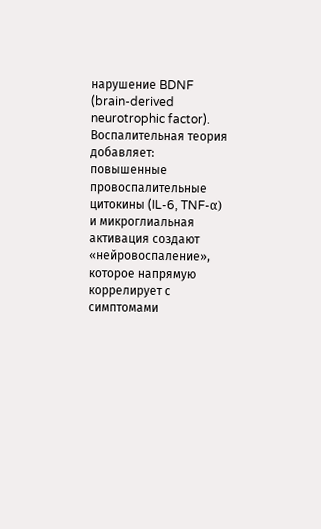нарушение BDNF (brain-derived neurotrophic factor). Воспалительная теория добавляет: повышенные провоспалительные цитокины (IL-6, TNF-α) и микроглиальная активация создают «нейровоспаление», которое напрямую коррелирует с симптомами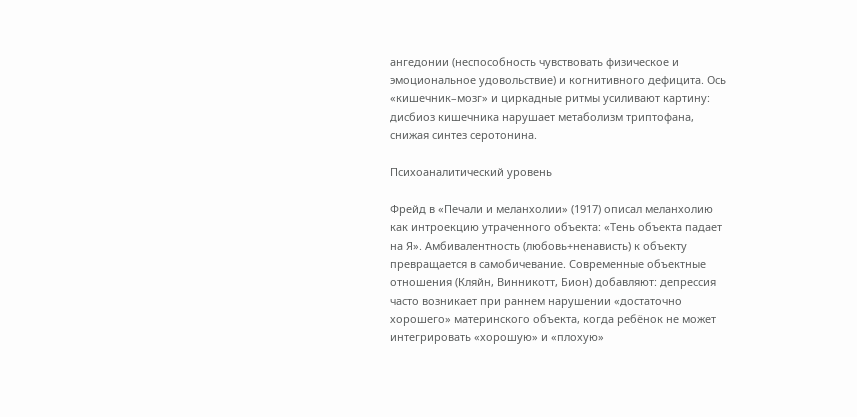ангедонии (неспособность чувствовать физическое и эмоциональное удовольствие) и когнитивного дефицита. Ось «кишечник–мозг» и циркадные ритмы усиливают картину: дисбиоз кишечника нарушает метаболизм триптофана, снижая синтез серотонина.

Психоаналитический уровень

Фрейд в «Печали и меланхолии» (1917) описал меланхолию как интроекцию утраченного объекта: «Тень объекта падает на Я». Амбивалентность (любовь+ненависть) к объекту превращается в самобичевание. Современные объектные отношения (Кляйн, Винникотт, Бион) добавляют: депрессия часто возникает при раннем нарушении «достаточно хорошего» материнского объекта, когда ребёнок не может интегрировать «хорошую» и «плохую»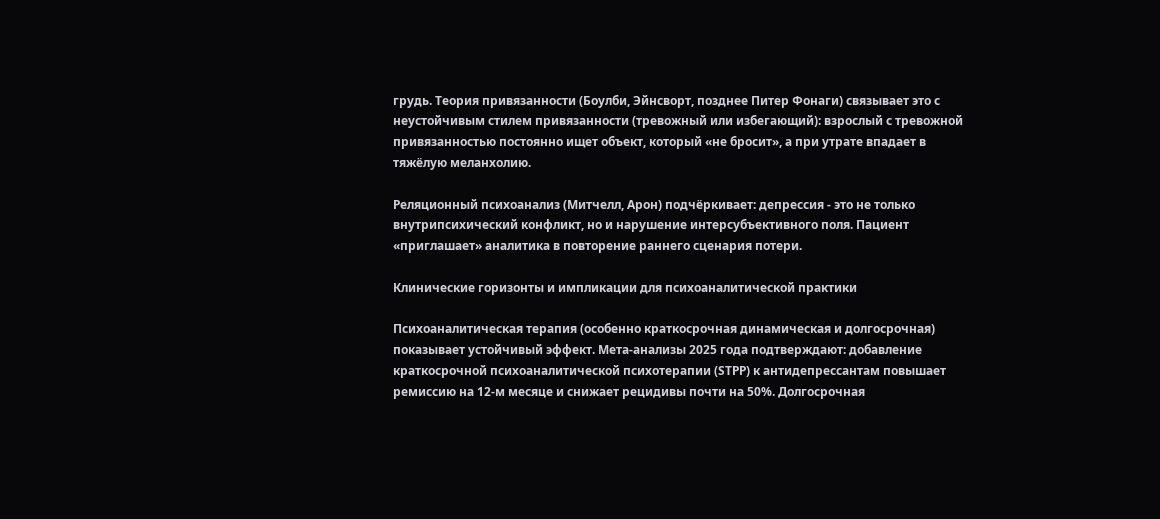грудь. Теория привязанности (Боулби, Эйнсворт, позднее Питер Фонаги) связывает это с неустойчивым стилем привязанности (тревожный или избегающий): взрослый с тревожной привязанностью постоянно ищет объект, который «не бросит», а при утрате впадает в тяжёлую меланхолию.

Реляционный психоанализ (Митчелл, Арон) подчёркивает: депрессия - это не только внутрипсихический конфликт, но и нарушение интерсубъективного поля. Пациент «приглашает» аналитика в повторение раннего сценария потери.

Клинические горизонты и импликации для психоаналитической практики

Психоаналитическая терапия (особенно краткосрочная динамическая и долгосрочная) показывает устойчивый эффект. Мета-анализы 2025 года подтверждают: добавление краткосрочной психоаналитической психотерапии (STPP) к антидепрессантам повышает ремиссию на 12-м месяце и снижает рецидивы почти на 50%. Долгосрочная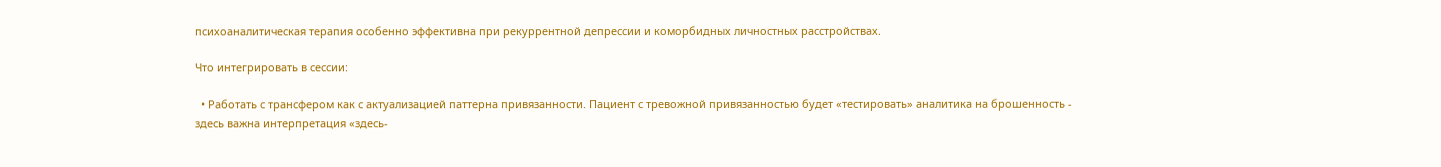психоаналитическая терапия особенно эффективна при рекуррентной депрессии и коморбидных личностных расстройствах.

Что интегрировать в сессии:

  • Работать с трансфером как с актуализацией паттерна привязанности. Пациент с тревожной привязанностью будет «тестировать» аналитика на брошенность - здесь важна интерпретация «здесь-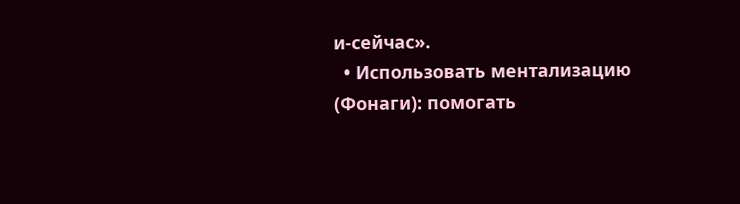и-сейчас».
  • Использовать ментализацию (Фонаги): помогать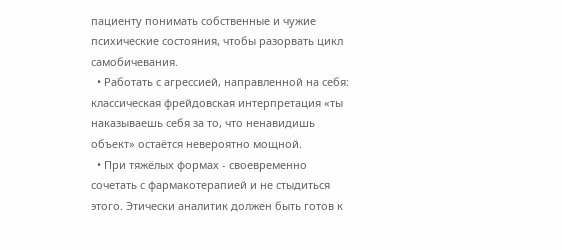пациенту понимать собственные и чужие психические состояния, чтобы разорвать цикл самобичевания.
  • Работать с агрессией, направленной на себя: классическая фрейдовская интерпретация «ты наказываешь себя за то, что ненавидишь объект» остаётся невероятно мощной.
  • При тяжёлых формах - своевременно сочетать с фармакотерапией и не стыдиться этого. Этически аналитик должен быть готов к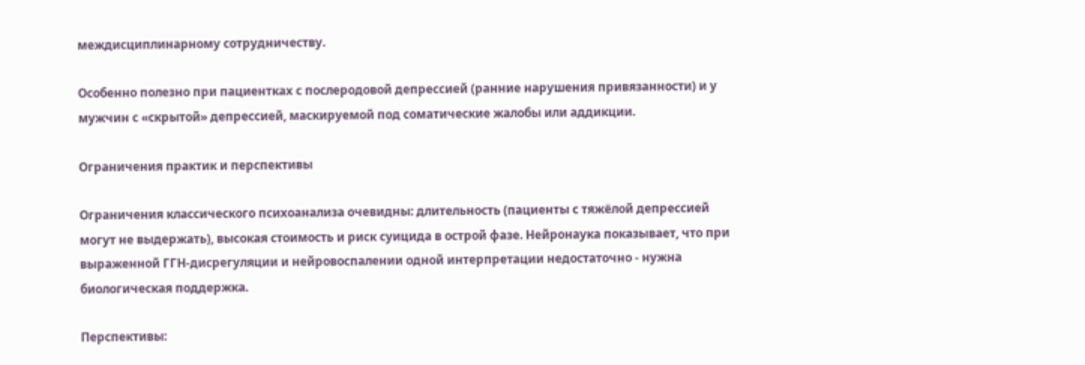междисциплинарному сотрудничеству.

Особенно полезно при пациентках с послеродовой депрессией (ранние нарушения привязанности) и у мужчин с «скрытой» депрессией, маскируемой под соматические жалобы или аддикции.

Ограничения практик и перспективы

Ограничения классического психоанализа очевидны: длительность (пациенты с тяжёлой депрессией могут не выдержать), высокая стоимость и риск суицида в острой фазе. Нейронаука показывает, что при выраженной ГГН-дисрегуляции и нейровоспалении одной интерпретации недостаточно - нужна биологическая поддержка.

Перспективы: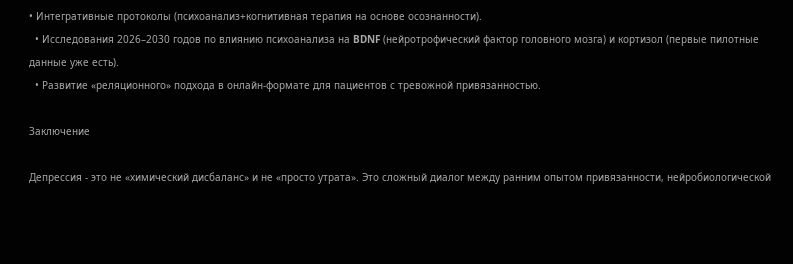• Интегративные протоколы (психоанализ+когнитивная терапия на основе осознанности).
  • Исследования 2026–2030 годов по влиянию психоанализа на BDNF (нейротрофический фактор головного мозга) и кортизол (первые пилотные данные уже есть).
  • Развитие «реляционного» подхода в онлайн-формате для пациентов с тревожной привязанностью.

Заключение

Депрессия - это не «химический дисбаланс» и не «просто утрата». Это сложный диалог между ранним опытом привязанности, нейробиологической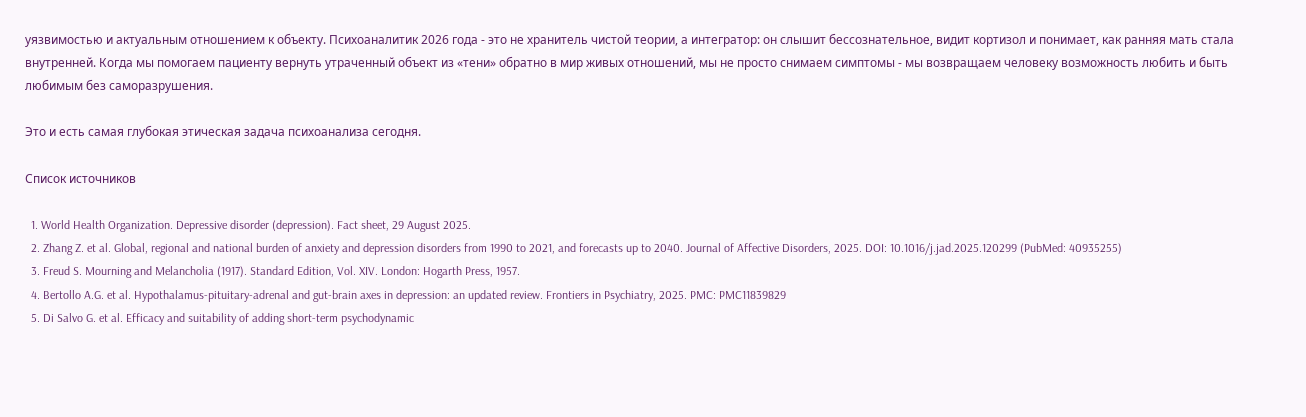уязвимостью и актуальным отношением к объекту. Психоаналитик 2026 года - это не хранитель чистой теории, а интегратор: он слышит бессознательное, видит кортизол и понимает, как ранняя мать стала внутренней. Когда мы помогаем пациенту вернуть утраченный объект из «тени» обратно в мир живых отношений, мы не просто снимаем симптомы - мы возвращаем человеку возможность любить и быть любимым без саморазрушения.

Это и есть самая глубокая этическая задача психоанализа сегодня.

Список источников

  1. World Health Organization. Depressive disorder (depression). Fact sheet, 29 August 2025.
  2. Zhang Z. et al. Global, regional and national burden of anxiety and depression disorders from 1990 to 2021, and forecasts up to 2040. Journal of Affective Disorders, 2025. DOI: 10.1016/j.jad.2025.120299 (PubMed: 40935255)
  3. Freud S. Mourning and Melancholia (1917). Standard Edition, Vol. XIV. London: Hogarth Press, 1957.
  4. Bertollo A.G. et al. Hypothalamus-pituitary-adrenal and gut-brain axes in depression: an updated review. Frontiers in Psychiatry, 2025. PMC: PMC11839829
  5. Di Salvo G. et al. Efficacy and suitability of adding short-term psychodynamic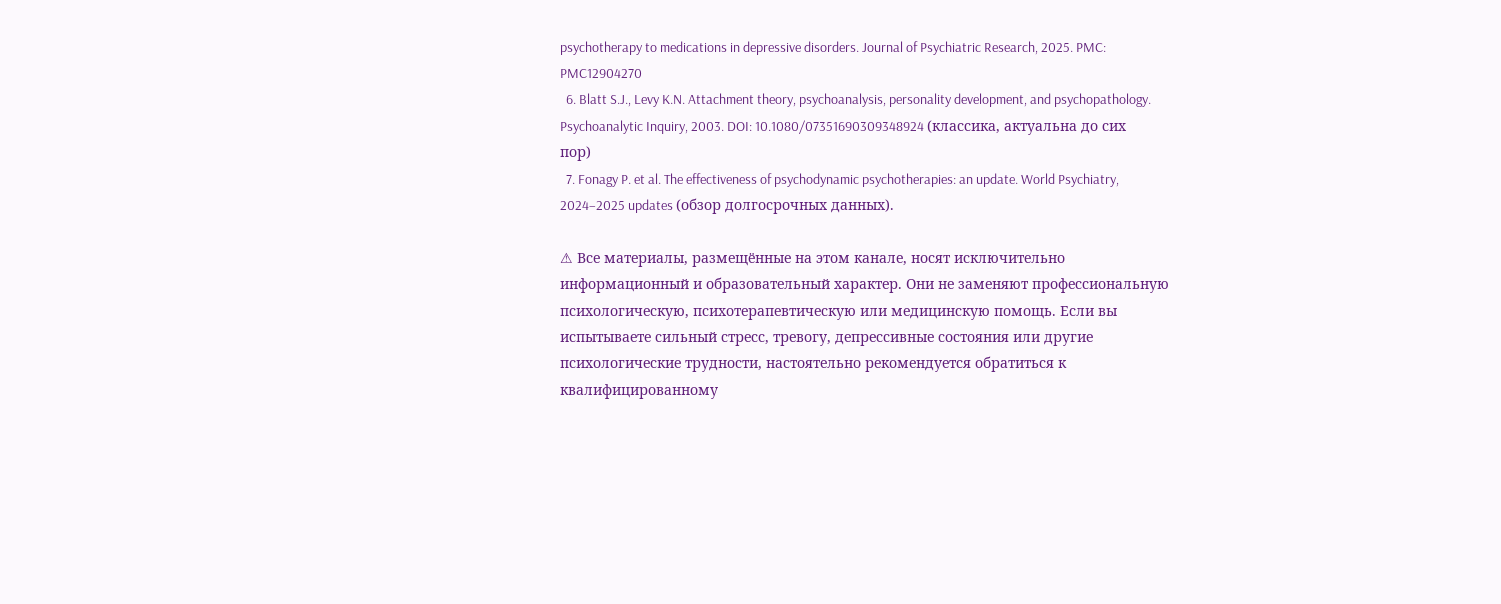psychotherapy to medications in depressive disorders. Journal of Psychiatric Research, 2025. PMC: PMC12904270
  6. Blatt S.J., Levy K.N. Attachment theory, psychoanalysis, personality development, and psychopathology. Psychoanalytic Inquiry, 2003. DOI: 10.1080/07351690309348924 (классика, актуальна до сих пор)
  7. Fonagy P. et al. The effectiveness of psychodynamic psychotherapies: an update. World Psychiatry, 2024–2025 updates (обзор долгосрочных данных).

⚠ Все материалы, размещённые на этом канале, носят исключительно информационный и образовательный характер. Они не заменяют профессиональную психологическую, психотерапевтическую или медицинскую помощь. Если вы испытываете сильный стресс, тревогу, депрессивные состояния или другие психологические трудности, настоятельно рекомендуется обратиться к квалифицированному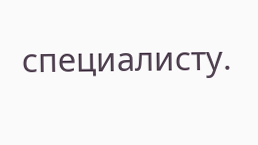специалисту.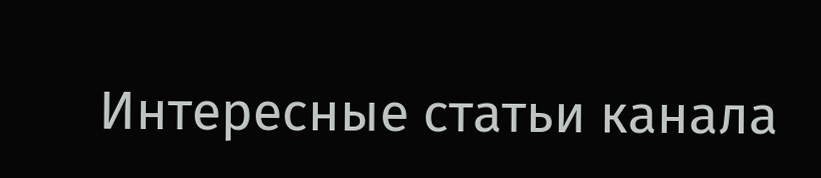Интересные статьи канала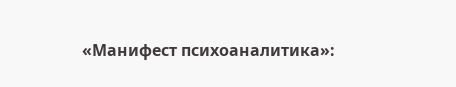«Манифест психоаналитика»: